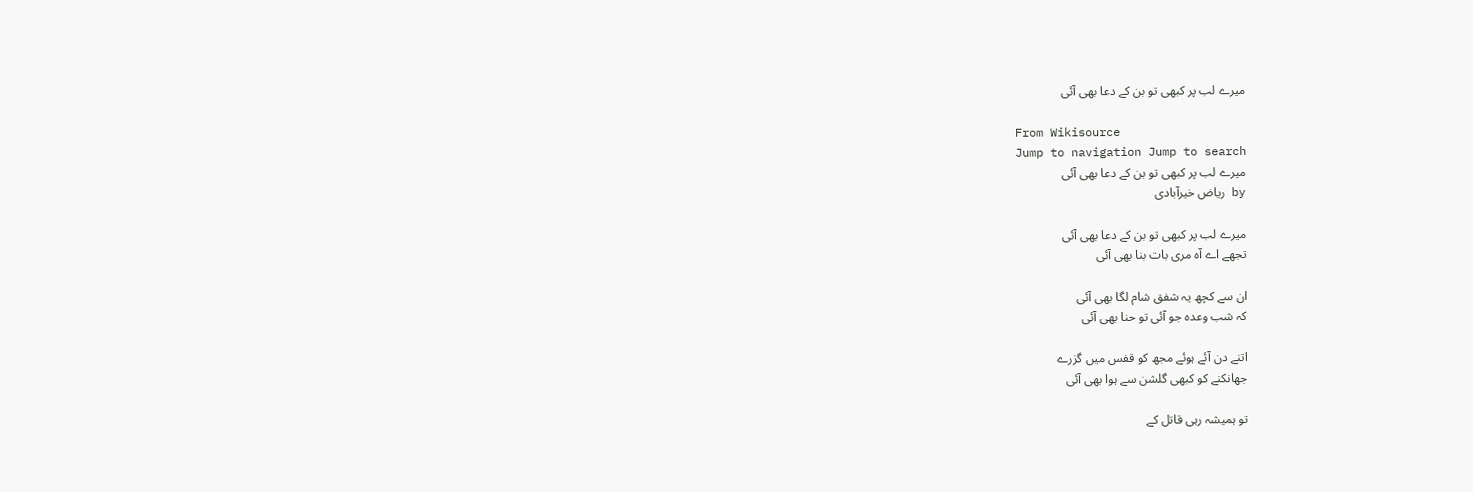میرے لب پر کبھی تو بن کے دعا بھی آئی

From Wikisource
Jump to navigation Jump to search
میرے لب پر کبھی تو بن کے دعا بھی آئی
by ریاض خیرآبادی

میرے لب پر کبھی تو بن کے دعا بھی آئی
تجھے اے آہ مری بات بنا بھی آئی

ان سے کچھ یہ شفق شام لگا بھی آئی
کہ شب وعدہ جو آئی تو حنا بھی آئی

اتنے دن آئے ہوئے مجھ کو قفس میں گزرے
جھانکنے کو کبھی گلشن سے ہوا بھی آئی

تو ہمیشہ رہی قاتل کے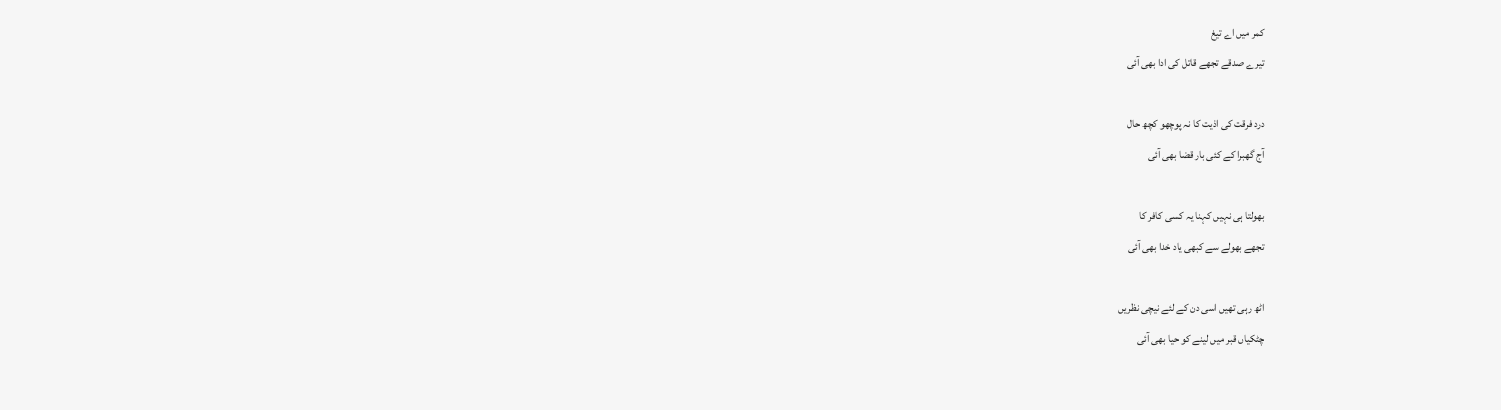کمر میں اے تیغ
تیرے صدقے تجھے قاتل کی ادا بھی آئی

درد فرقت کی اذیت کا نہ پوچھو کچھ حال
آج گھبرا کے کئی بار قضا بھی آئی

بھولتا ہی نہیں کہنا یہ کسی کافر کا
تجھے بھولے سے کبھی یاد خدا بھی آئی

اٹھ رہی تھیں اسی دن کے لئے نیچی نظریں
چٹکیاں قبر میں لینے کو حیا بھی آئی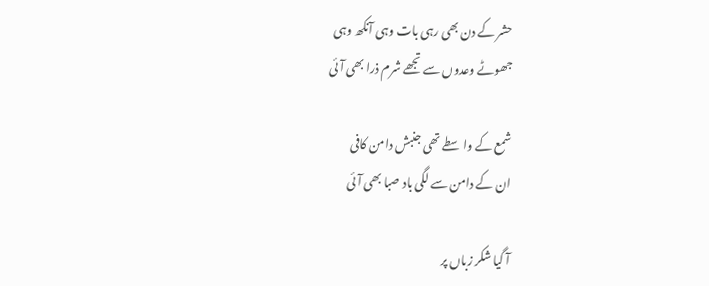حشر کے دن بھی رہی بات وہی آنکھ وہی
جھوٹے وعدوں سے تجھے شرم ذرا بھی آئی

شمع کے واسطے تھی جنبش دامن کافی
ان کے دامن سے لگی باد صبا بھی آئی

آ گیا شکر زباں پر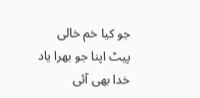جو کیا خم خالی
پیٹ اپنا جو بھرا یاد خدا بھی آئی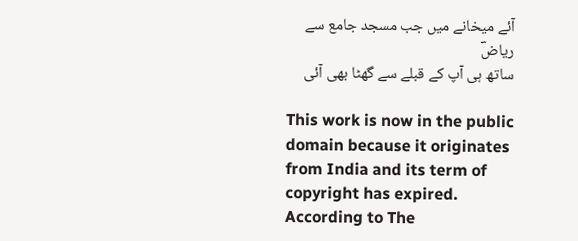آئے میخانے میں جب مسجد جامع سے ریاضؔ
ساتھ ہی آپ کے قبلے سے گھٹا بھی آئی

This work is now in the public domain because it originates from India and its term of copyright has expired. According to The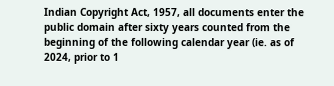Indian Copyright Act, 1957, all documents enter the public domain after sixty years counted from the beginning of the following calendar year (ie. as of 2024, prior to 1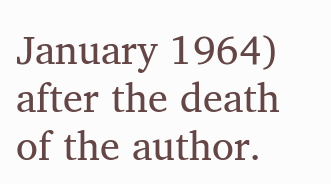January 1964) after the death of the author.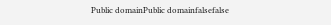Public domainPublic domainfalsefalse